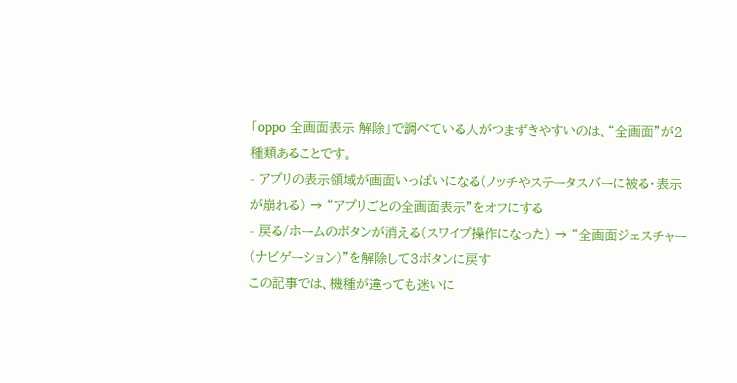「oppo 全画面表示 解除」で調べている人がつまずきやすいのは、“全画面”が2種類あることです。
- アプリの表示領域が画面いっぱいになる(ノッチやステータスバーに被る・表示が崩れる) → “アプリごとの全画面表示”をオフにする
- 戻る/ホームのボタンが消える(スワイプ操作になった) → “全画面ジェスチャー(ナビゲーション)”を解除して3ボタンに戻す
この記事では、機種が違っても迷いに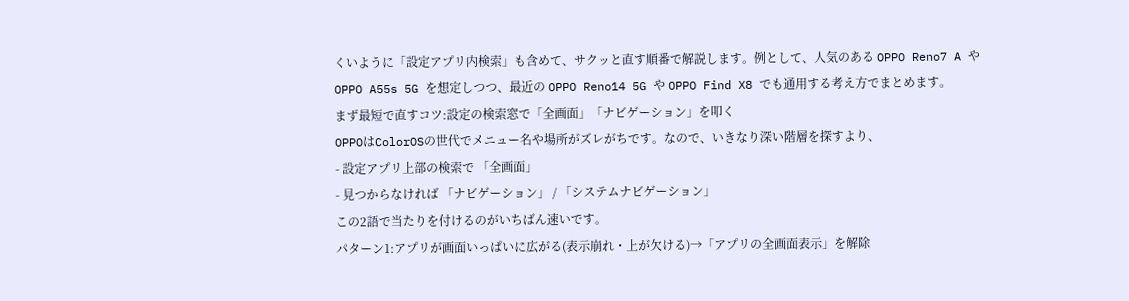くいように「設定アプリ内検索」も含めて、サクッと直す順番で解説します。例として、人気のある OPPO Reno7 A や OPPO A55s 5G を想定しつつ、最近の OPPO Reno14 5G や OPPO Find X8 でも通用する考え方でまとめます。
まず最短で直すコツ:設定の検索窓で「全画面」「ナビゲーション」を叩く
OPPOはColorOSの世代でメニュー名や場所がズレがちです。なので、いきなり深い階層を探すより、
- 設定アプリ上部の検索で 「全画面」
- 見つからなければ 「ナビゲーション」 / 「システムナビゲーション」
この2語で当たりを付けるのがいちばん速いです。
パターン1:アプリが画面いっぱいに広がる(表示崩れ・上が欠ける)→「アプリの全画面表示」を解除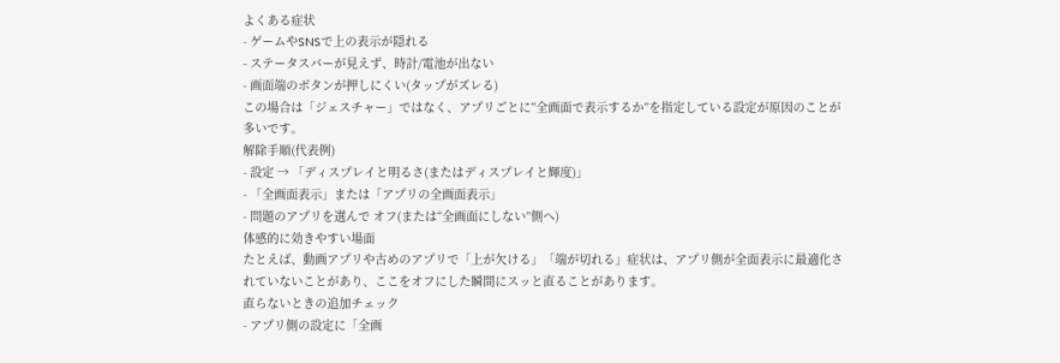よくある症状
- ゲームやSNSで上の表示が隠れる
- ステータスバーが見えず、時計/電池が出ない
- 画面端のボタンが押しにくい(タップがズレる)
この場合は「ジェスチャー」ではなく、アプリごとに“全画面で表示するか”を指定している設定が原因のことが多いです。
解除手順(代表例)
- 設定 → 「ディスプレイと明るさ(またはディスプレイと輝度)」
- 「全画面表示」または「アプリの全画面表示」
- 問題のアプリを選んで オフ(または“全画面にしない”側へ)
体感的に効きやすい場面
たとえば、動画アプリや古めのアプリで「上が欠ける」「端が切れる」症状は、アプリ側が全面表示に最適化されていないことがあり、ここをオフにした瞬間にスッと直ることがあります。
直らないときの追加チェック
- アプリ側の設定に「全画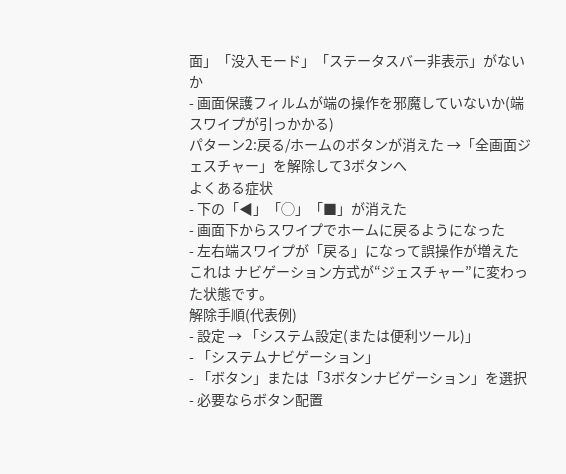面」「没入モード」「ステータスバー非表示」がないか
- 画面保護フィルムが端の操作を邪魔していないか(端スワイプが引っかかる)
パターン2:戻る/ホームのボタンが消えた →「全画面ジェスチャー」を解除して3ボタンへ
よくある症状
- 下の「◀」「◯」「■」が消えた
- 画面下からスワイプでホームに戻るようになった
- 左右端スワイプが「戻る」になって誤操作が増えた
これは ナビゲーション方式が“ジェスチャー”に変わった状態です。
解除手順(代表例)
- 設定 → 「システム設定(または便利ツール)」
- 「システムナビゲーション」
- 「ボタン」または「3ボタンナビゲーション」を選択
- 必要ならボタン配置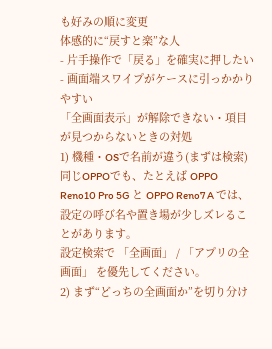も好みの順に変更
体感的に“戻すと楽”な人
- 片手操作で「戻る」を確実に押したい
- 画面端スワイプがケースに引っかかりやすい
「全画面表示」が解除できない・項目が見つからないときの対処
1) 機種・OSで名前が違う(まずは検索)
同じOPPOでも、たとえば OPPO Reno10 Pro 5G と OPPO Reno7 A では、設定の呼び名や置き場が少しズレることがあります。
設定検索で 「全画面」 / 「アプリの全画面」 を優先してください。
2) まず“どっちの全画面か”を切り分け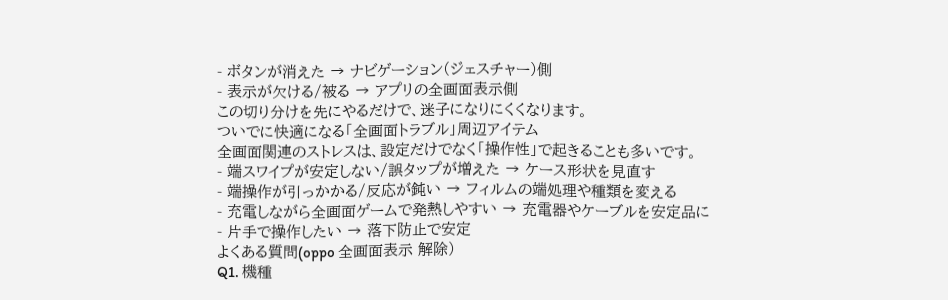- ボタンが消えた → ナビゲーション(ジェスチャー)側
- 表示が欠ける/被る → アプリの全画面表示側
この切り分けを先にやるだけで、迷子になりにくくなります。
ついでに快適になる「全画面トラブル」周辺アイテム
全画面関連のストレスは、設定だけでなく「操作性」で起きることも多いです。
- 端スワイプが安定しない/誤タップが増えた → ケース形状を見直す
- 端操作が引っかかる/反応が鈍い → フィルムの端処理や種類を変える
- 充電しながら全画面ゲームで発熱しやすい → 充電器やケーブルを安定品に
- 片手で操作したい → 落下防止で安定
よくある質問(oppo 全画面表示 解除)
Q1. 機種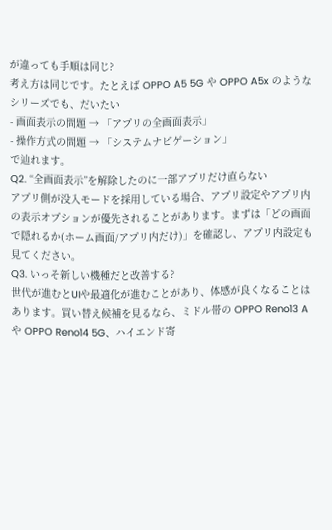が違っても手順は同じ?
考え方は同じです。たとえば OPPO A5 5G や OPPO A5x のようなシリーズでも、だいたい
- 画面表示の問題 → 「アプリの全画面表示」
- 操作方式の問題 → 「システムナビゲーション」
で辿れます。
Q2. “全画面表示”を解除したのに一部アプリだけ直らない
アプリ側が没入モードを採用している場合、アプリ設定やアプリ内の表示オプションが優先されることがあります。まずは「どの画面で隠れるか(ホーム画面/アプリ内だけ)」を確認し、アプリ内設定も見てください。
Q3. いっそ新しい機種だと改善する?
世代が進むとUIや最適化が進むことがあり、体感が良くなることはあります。買い替え候補を見るなら、ミドル帯の OPPO Reno13 A や OPPO Reno14 5G、ハイエンド寄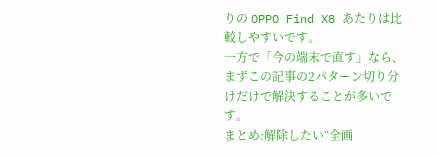りの OPPO Find X8 あたりは比較しやすいです。
一方で「今の端末で直す」なら、まずこの記事の2パターン切り分けだけで解決することが多いです。
まとめ:解除したい“全画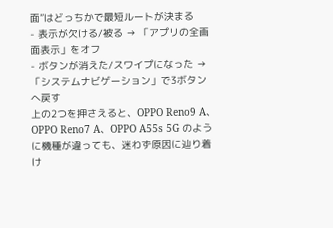面”はどっちかで最短ルートが決まる
- 表示が欠ける/被る → 「アプリの全画面表示」をオフ
- ボタンが消えた/スワイプになった → 「システムナビゲーション」で3ボタンへ戻す
上の2つを押さえると、OPPO Reno9 A、OPPO Reno7 A、OPPO A55s 5G のように機種が違っても、迷わず原因に辿り着け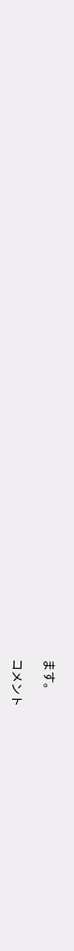ます。

コメント